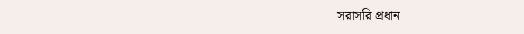সরাসরি প্রধান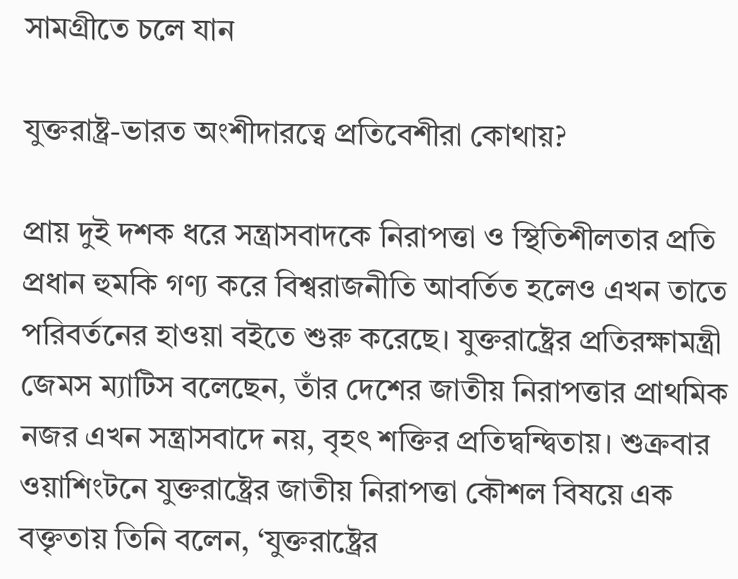সামগ্রীতে চলে যান

যুক্তরাষ্ট্র-ভারত অংশীদারত্বে প্রতিবেশীরা কোথায়?

প্রায় দুই দশক ধরে সন্ত্রাসবাদকে নিরাপত্তা ও স্থিতিশীলতার প্রতি প্রধান হুমকি গণ্য করে বিশ্বরাজনীতি আবর্তিত হলেও এখন তাতে পরিবর্তনের হাওয়া বইতে শুরু করেছে। যুক্তরাষ্ট্রের প্রতিরক্ষামন্ত্রী জেমস ম্যাটিস বলেছেন, তাঁর দেশের জাতীয় নিরাপত্তার প্রাথমিক নজর এখন সন্ত্রাসবাদে নয়, বৃহৎ শক্তির প্রতিদ্বন্দ্বিতায়। শুক্রবার ওয়াশিংটনে যুক্তরাষ্ট্রের জাতীয় নিরাপত্তা কৌশল বিষয়ে এক বক্তৃতায় তিনি বলেন, ‘যুক্তরাষ্ট্রের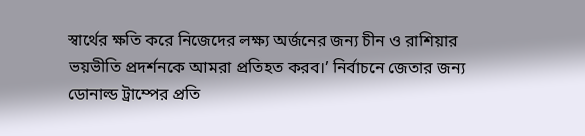স্বার্থের ক্ষতি করে নিজেদের লক্ষ্য অর্জনের জন্য চীন ও রাশিয়ার ভয়ভীতি প্রদর্শনকে আমরা প্রতিহত করব।’ নির্বাচনে জেতার জন্য ডোনাল্ড ট্রাম্পের প্রতি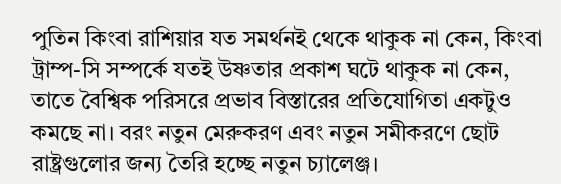পুতিন কিংবা রাশিয়ার যত সমর্থনই থেকে থাকুক না কেন, কিংবা ট্রাম্প-সি সম্পর্কে যতই উষ্ণতার প্রকাশ ঘটে থাকুক না কেন, তাতে বৈশ্বিক পরিসরে প্রভাব বিস্তারের প্রতিযোগিতা একটুও কমছে না। বরং নতুন মেরুকরণ এবং নতুন সমীকরণে ছোট রাষ্ট্রগুলোর জন্য তৈরি হচ্ছে নতুন চ্যালেঞ্জ।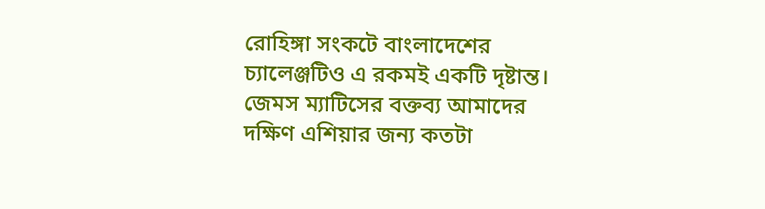রোহিঙ্গা সংকটে বাংলাদেশের চ্যালেঞ্জটিও এ রকমই একটি দৃষ্টান্ত।
জেমস ম্যাটিসের বক্তব্য আমাদের দক্ষিণ এশিয়ার জন্য কতটা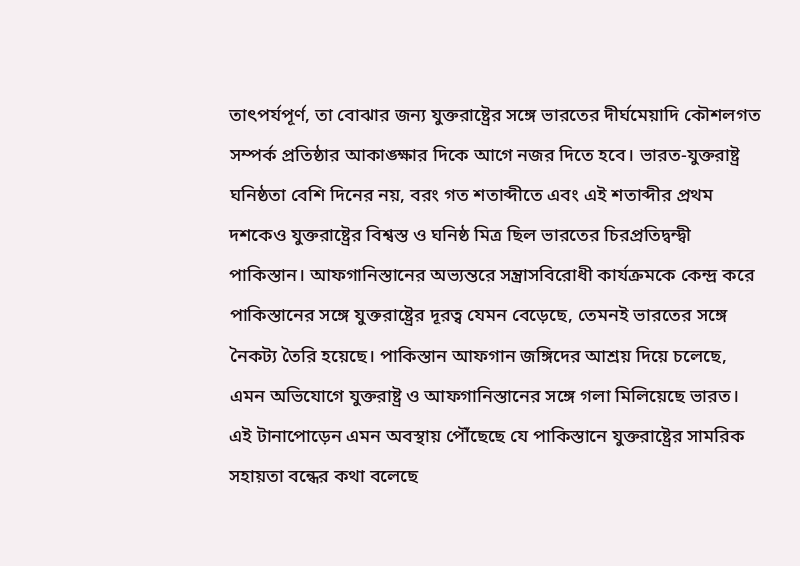তাৎপর্যপূর্ণ, তা বোঝার জন্য যুক্তরাষ্ট্রের সঙ্গে ভারতের দীর্ঘমেয়াদি কৌশলগত সম্পর্ক প্রতিষ্ঠার আকাঙ্ক্ষার দিকে আগে নজর দিতে হবে। ভারত-যুক্তরাষ্ট্র ঘনিষ্ঠতা বেশি দিনের নয়, বরং গত শতাব্দীতে এবং এই শতাব্দীর প্রথম দশকেও যুক্তরাষ্ট্রের বিশ্বস্ত ও ঘনিষ্ঠ মিত্র ছিল ভারতের চিরপ্রতিদ্বন্দ্বী পাকিস্তান। আফগানিস্তানের অভ্যন্তরে সন্ত্রাসবিরোধী কার্যক্রমকে কেন্দ্র করে পাকিস্তানের সঙ্গে যুক্তরাষ্ট্রের দূরত্ব যেমন বেড়েছে, তেমনই ভারতের সঙ্গে নৈকট্য তৈরি হয়েছে। পাকিস্তান আফগান জঙ্গিদের আশ্রয় দিয়ে চলেছে, এমন অভিযোগে যুক্তরাষ্ট্র ও আফগানিস্তানের সঙ্গে গলা মিলিয়েছে ভারত। এই টানাপোড়েন এমন অবস্থায় পৌঁছেছে যে পাকিস্তানে যুক্তরাষ্ট্রের সামরিক সহায়তা বন্ধের কথা বলেছে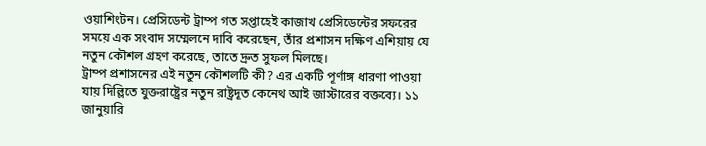ওয়াশিংটন। প্রেসিডেন্ট ট্রাম্প গত সপ্তাহেই কাজাখ প্রেসিডেন্টের সফরের সময়ে এক সংবাদ সম্মেলনে দাবি করেছেন, তাঁর প্রশাসন দক্ষিণ এশিয়ায় যে নতুন কৌশল গ্রহণ করেছে, তাতে দ্রুত সুফল মিলছে।
ট্রাম্প প্রশাসনের এই নতুন কৌশলটি কী? এর একটি পূর্ণাঙ্গ ধারণা পাওয়া যায় দিল্লিতে যুক্তরাষ্ট্রের নতুন রাষ্ট্রদূত কেনেথ আই জাস্টারের বক্তব্যে। ১১ জানুয়ারি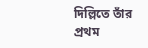দিল্লিতে তাঁর প্রথম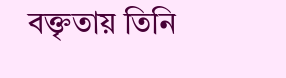বক্তৃতায় তিনি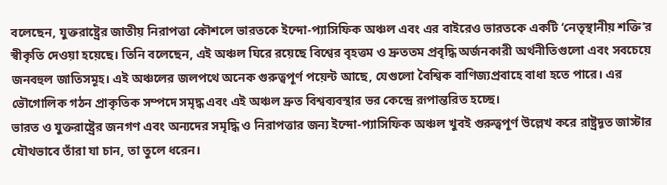বলেছেন, যুক্তরাষ্ট্রের জাতীয় নিরাপত্তা কৌশলে ভারতকে ইন্দো-প্যাসিফিক অঞ্চল এবং এর বাইরেও ভারতকে একটি ‘নেতৃস্থানীয় শক্তি’র স্বীকৃতি দেওয়া হয়েছে। তিনি বলেছেন, এই অঞ্চল ঘিরে রয়েছে বিশ্বের বৃহত্তম ও দ্রুততম প্রবৃদ্ধি অর্জনকারী অর্থনীতিগুলো এবং সবচেয়ে জনবহুল জাতিসমূহ। এই অঞ্চলের জলপথে অনেক গুরুত্বপূর্ণ পয়েন্ট আছে, যেগুলো বৈশ্বিক বাণিজ্যপ্রবাহে বাধা হতে পারে। এর ভৌগোলিক গঠন প্রাকৃতিক সম্পদে সমৃদ্ধ এবং এই অঞ্চল দ্রুত বিশ্বব্যবস্থার ভর কেন্দ্রে রূপান্তরিত হচ্ছে।
ভারত ও যুক্তরাষ্ট্রের জনগণ এবং অন্যদের সমৃদ্ধি ও নিরাপত্তার জন্য ইন্দো-প্যাসিফিক অঞ্চল খুবই গুরুত্বপূর্ণ উল্লেখ করে রাষ্ট্রদূত জাস্টার যৌথভাবে তাঁরা যা চান, তা তুলে ধরেন।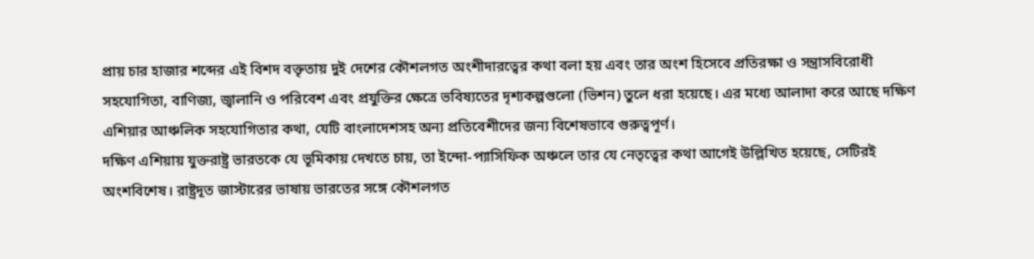প্রায় চার হাজার শব্দের এই বিশদ বক্তৃতায় দুই দেশের কৌশলগত অংশীদারত্বের কথা বলা হয় এবং তার অংশ হিসেবে প্রতিরক্ষা ও সন্ত্রাসবিরোধী সহযোগিতা, বাণিজ্য, জ্বালানি ও পরিবেশ এবং প্রযুক্তির ক্ষেত্রে ভবিষ্যতের দৃশ্যকল্পগুলো (ভিশন) তুলে ধরা হয়েছে। এর মধ্যে আলাদা করে আছে দক্ষিণ এশিয়ার আঞ্চলিক সহযোগিতার কথা, যেটি বাংলাদেশসহ অন্য প্রতিবেশীদের জন্য বিশেষভাবে গুরুত্বপূর্ণ।
দক্ষিণ এশিয়ায় যুক্তরাষ্ট্র ভারতকে যে ভূমিকায় দেখতে চায়, তা ইন্দো-প্যাসিফিক অঞ্চলে তার যে নেতৃত্বের কথা আগেই উল্লিখিত হয়েছে, সেটিরই অংশবিশেষ। রাষ্ট্রদূত জাস্টারের ভাষায় ভারতের সঙ্গে কৌশলগত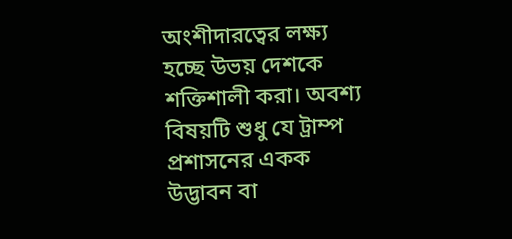অংশীদারত্বের লক্ষ্য হচ্ছে উভয় দেশকে শক্তিশালী করা। অবশ্য বিষয়টি শুধু যে ট্রাম্প প্রশাসনের একক উদ্ভাবন বা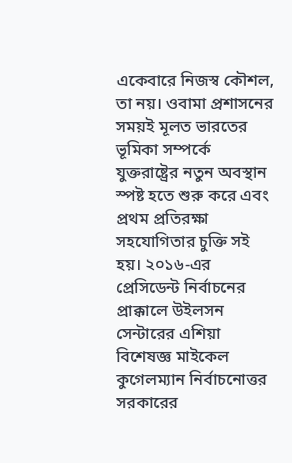একেবারে নিজস্ব কৌশল, তা নয়। ওবামা প্রশাসনের সময়ই মূলত ভারতের ভূমিকা সম্পর্কে যুক্তরাষ্ট্রের নতুন অবস্থান স্পষ্ট হতে শুরু করে এবং প্রথম প্রতিরক্ষা সহযোগিতার চুক্তি সই হয়। ২০১৬-এর প্রেসিডেন্ট নির্বাচনের প্রাক্কালে উইলসন সেন্টারের এশিয়া বিশেষজ্ঞ মাইকেল কুগেলম্যান নির্বাচনোত্তর সরকারের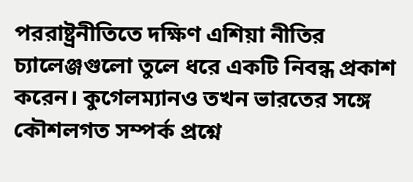পররাষ্ট্রনীতিতে দক্ষিণ এশিয়া নীতির চ্যালেঞ্জগুলো তুলে ধরে একটি নিবন্ধ প্রকাশ করেন। কুগেলম্যানও তখন ভারতের সঙ্গে কৌশলগত সম্পর্ক প্রশ্নে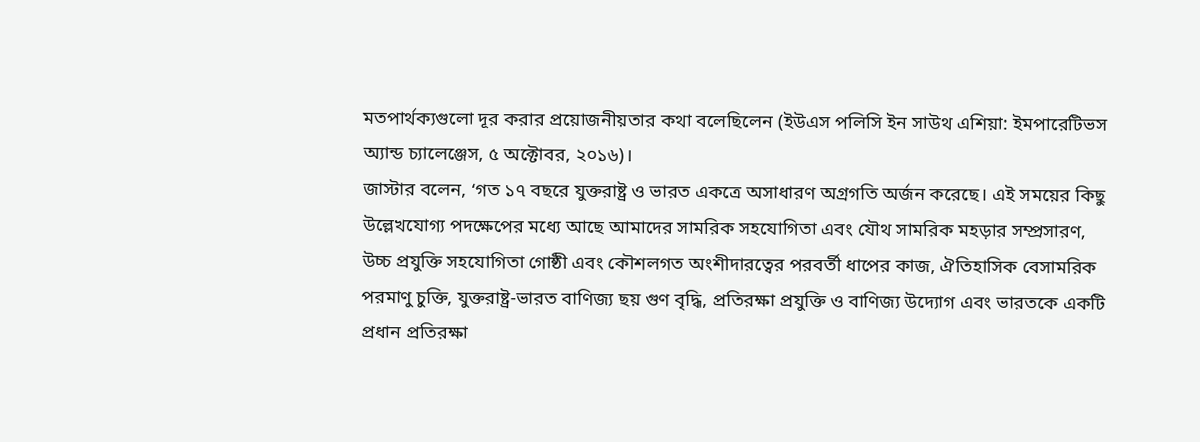মতপার্থক্যগুলো দূর করার প্রয়োজনীয়তার কথা বলেছিলেন (ইউএস পলিসি ইন সাউথ এশিয়া: ইমপারেটিভস অ্যান্ড চ্যালেঞ্জেস, ৫ অক্টোবর, ২০১৬)।
জাস্টার বলেন, ‘গত ১৭ বছরে যুক্তরাষ্ট্র ও ভারত একত্রে অসাধারণ অগ্রগতি অর্জন করেছে। এই সময়ের কিছু উল্লেখযোগ্য পদক্ষেপের মধ্যে আছে আমাদের সামরিক সহযোগিতা এবং যৌথ সামরিক মহড়ার সম্প্রসারণ, উচ্চ প্রযুক্তি সহযোগিতা গোষ্ঠী এবং কৌশলগত অংশীদারত্বের পরবর্তী ধাপের কাজ, ঐতিহাসিক বেসামরিক পরমাণু চুক্তি, যুক্তরাষ্ট্র-ভারত বাণিজ্য ছয় গুণ বৃদ্ধি, প্রতিরক্ষা প্রযুক্তি ও বাণিজ্য উদ্যোগ এবং ভারতকে একটি প্রধান প্রতিরক্ষা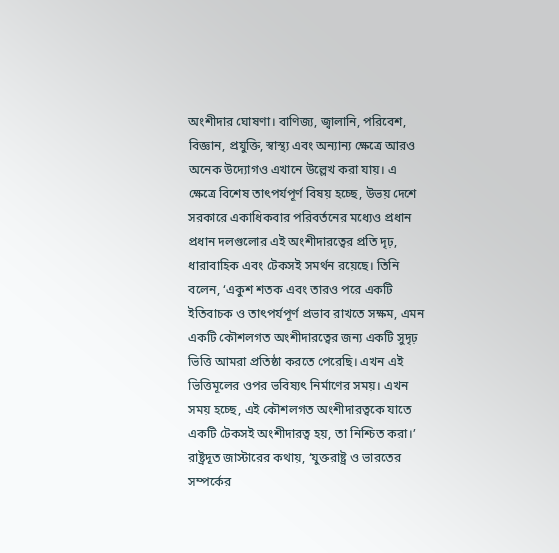অংশীদার ঘোষণা। বাণিজ্য, জ্বালানি, পরিবেশ, বিজ্ঞান, প্রযুক্তি, স্বাস্থ্য এবং অন্যান্য ক্ষেত্রে আরও অনেক উদ্যোগও এখানে উল্লেখ করা যায়। এ ক্ষেত্রে বিশেষ তাৎপর্যপূর্ণ বিষয় হচ্ছে, উভয় দেশে সরকারে একাধিকবার পরিবর্তনের মধ্যেও প্রধান প্রধান দলগুলোর এই অংশীদারত্বের প্রতি দৃঢ়, ধারাবাহিক এবং টেকসই সমর্থন রয়েছে। তিনি বলেন, ‘একুশ শতক এবং তারও পরে একটি ইতিবাচক ও তাৎপর্যপূর্ণ প্রভাব রাখতে সক্ষম, এমন একটি কৌশলগত অংশীদারত্বের জন্য একটি সুদৃঢ় ভিত্তি আমরা প্রতিষ্ঠা করতে পেরেছি। এখন এই ভিত্তিমূলের ওপর ভবিষ্যৎ নির্মাণের সময়। এখন সময় হচ্ছে, এই কৌশলগত অংশীদারত্বকে যাতে একটি টেকসই অংশীদারত্ব হয়, তা নিশ্চিত করা।’
রাষ্ট্রদূত জাস্টারের কথায়, ‘যুক্তরাষ্ট্র ও ভারতের সম্পর্কের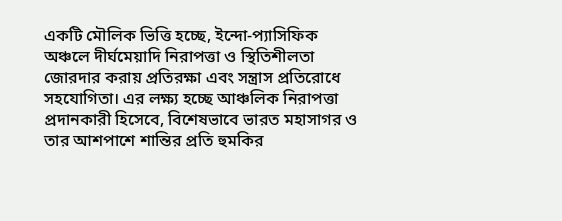একটি মৌলিক ভিত্তি হচ্ছে, ইন্দো-প্যাসিফিক অঞ্চলে দীর্ঘমেয়াদি নিরাপত্তা ও স্থিতিশীলতা জোরদার করায় প্রতিরক্ষা এবং সন্ত্রাস প্রতিরোধে সহযোগিতা। এর লক্ষ্য হচ্ছে আঞ্চলিক নিরাপত্তা প্রদানকারী হিসেবে, বিশেষভাবে ভারত মহাসাগর ও তার আশপাশে শান্তির প্রতি হুমকির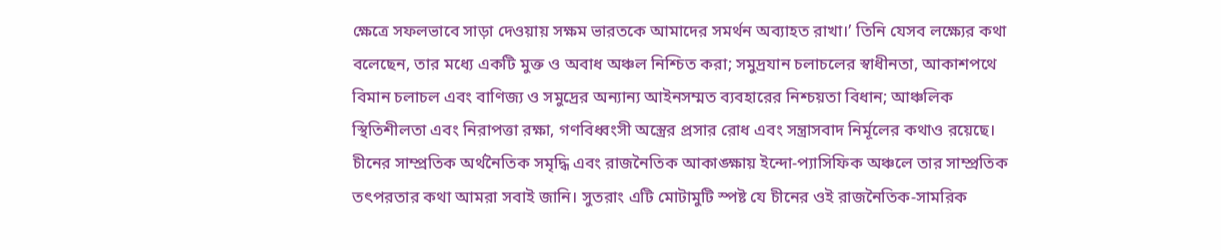ক্ষেত্রে সফলভাবে সাড়া দেওয়ায় সক্ষম ভারতকে আমাদের সমর্থন অব্যাহত রাখা।’ তিনি যেসব লক্ষ্যের কথা বলেছেন, তার মধ্যে একটি মুক্ত ও অবাধ অঞ্চল নিশ্চিত করা; সমুদ্রযান চলাচলের স্বাধীনতা, আকাশপথে বিমান চলাচল এবং বাণিজ্য ও সমুদ্রের অন্যান্য আইনসম্মত ব্যবহারের নিশ্চয়তা বিধান; আঞ্চলিক স্থিতিশীলতা এবং নিরাপত্তা রক্ষা, গণবিধ্বংসী অস্ত্রের প্রসার রোধ এবং সন্ত্রাসবাদ নির্মূলের কথাও রয়েছে।
চীনের সাম্প্রতিক অর্থনৈতিক সমৃদ্ধি এবং রাজনৈতিক আকাঙ্ক্ষায় ইন্দো-প্যাসিফিক অঞ্চলে তার সাম্প্রতিক তৎপরতার কথা আমরা সবাই জানি। সুতরাং এটি মোটামুটি স্পষ্ট যে চীনের ওই রাজনৈতিক-সামরিক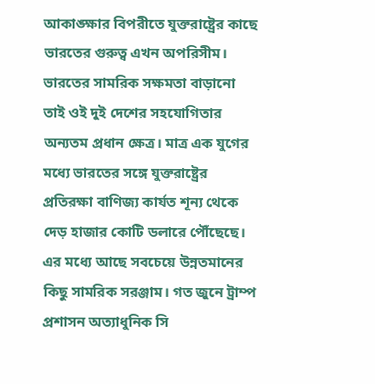আকাঙ্ক্ষার বিপরীতে যুক্তরাষ্ট্রের কাছে ভারতের গুরুত্ব এখন অপরিসীম। ভারতের সামরিক সক্ষমতা বাড়ানো তাই ওই দুই দেশের সহযোগিতার অন্যতম প্রধান ক্ষেত্র। মাত্র এক যুগের মধ্যে ভারতের সঙ্গে যুক্তরাষ্ট্রের প্রতিরক্ষা বাণিজ্য কার্যত শূন্য থেকে দেড় হাজার কোটি ডলারে পৌঁছেছে। এর মধ্যে আছে সবচেয়ে উন্নতমানের কিছু সামরিক সরঞ্জাম। গত জুনে ট্রাম্প প্রশাসন অত্যাধুনিক সি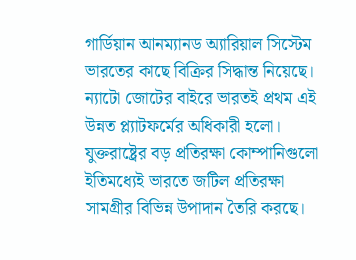গার্ডিয়ান আনম্যানড অ্যারিয়াল সিস্টেম ভারতের কাছে বিক্রির সিদ্ধান্ত নিয়েছে। ন্যাটো জোটের বাইরে ভারতই প্রথম এই উন্নত প্ল্যাটফর্মের অধিকারী হলো। যুক্তরাষ্ট্রের বড় প্রতিরক্ষা কোম্পানিগুলো ইতিমধ্যেই ভারতে জটিল প্রতিরক্ষা সামগ্রীর বিভিন্ন উপাদান তৈরি করছে।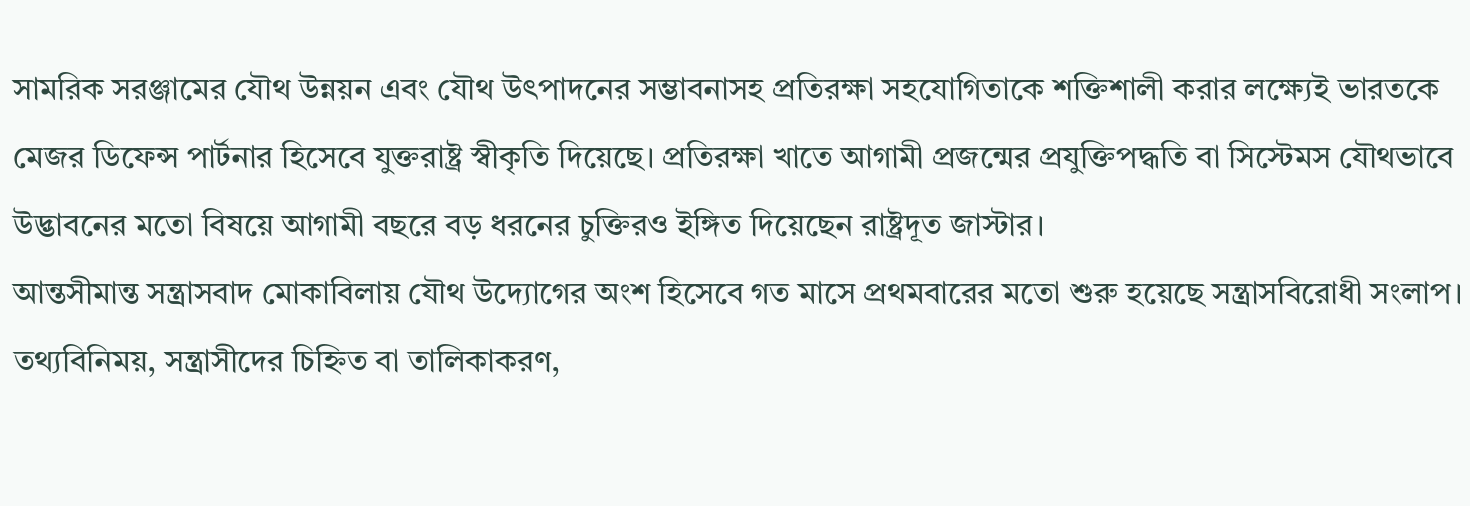সামরিক সরঞ্জামের যৌথ উন্নয়ন এবং যৌথ উৎপাদনের সম্ভাবনাসহ প্রতিরক্ষা সহযোগিতাকে শক্তিশালী করার লক্ষ্যেই ভারতকে মেজর ডিফেন্স পার্টনার হিসেবে যুক্তরাষ্ট্র স্বীকৃতি দিয়েছে। প্রতিরক্ষা খাতে আগামী প্রজন্মের প্রযুক্তিপদ্ধতি বা সিস্টেমস যৌথভাবে উদ্ভাবনের মতো বিষয়ে আগামী বছরে বড় ধরনের চুক্তিরও ইঙ্গিত দিয়েছেন রাষ্ট্রদূত জাস্টার।
আন্তসীমান্ত সন্ত্রাসবাদ মোকাবিলায় যৌথ উদ্যোগের অংশ হিসেবে গত মাসে প্রথমবারের মতো শুরু হয়েছে সন্ত্রাসবিরোধী সংলাপ। তথ্যবিনিময়, সন্ত্রাসীদের চিহ্নিত বা তালিকাকরণ,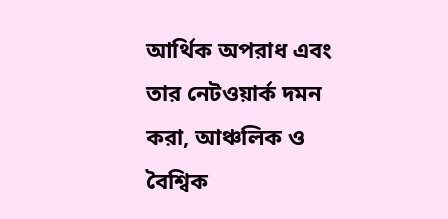আর্থিক অপরাধ এবং তার নেটওয়ার্ক দমন করা, আঞ্চলিক ও বৈশ্বিক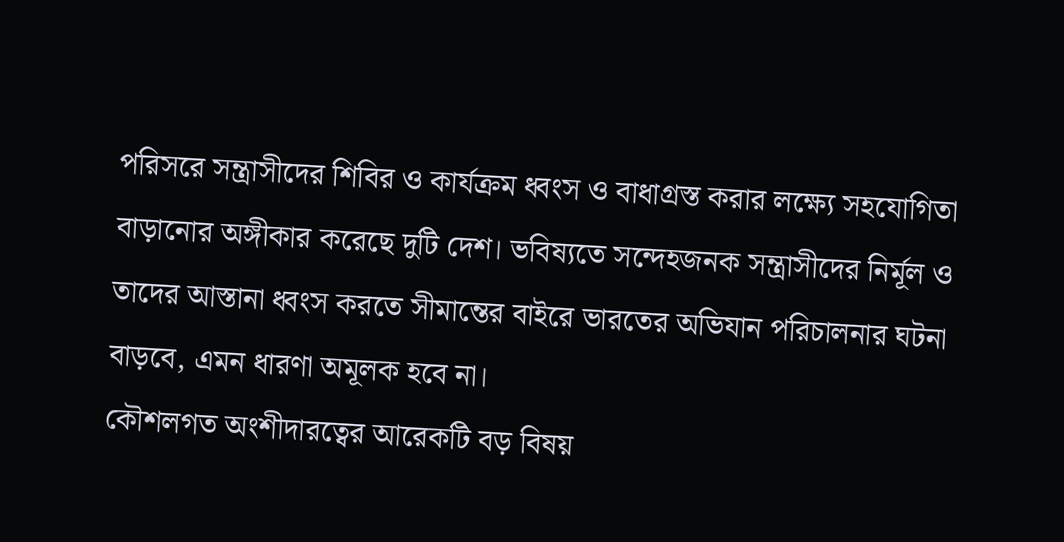পরিসরে সন্ত্রাসীদের শিবির ও কার্যক্রম ধ্বংস ও বাধাগ্রস্ত করার লক্ষ্যে সহযোগিতা বাড়ানোর অঙ্গীকার করেছে দুটি দেশ। ভবিষ্যতে সন্দেহজনক সন্ত্রাসীদের নির্মূল ও তাদের আস্তানা ধ্বংস করতে সীমান্তের বাইরে ভারতের অভিযান পরিচালনার ঘটনা বাড়বে, এমন ধারণা অমূলক হবে না।
কৌশলগত অংশীদারত্বের আরেকটি বড় বিষয়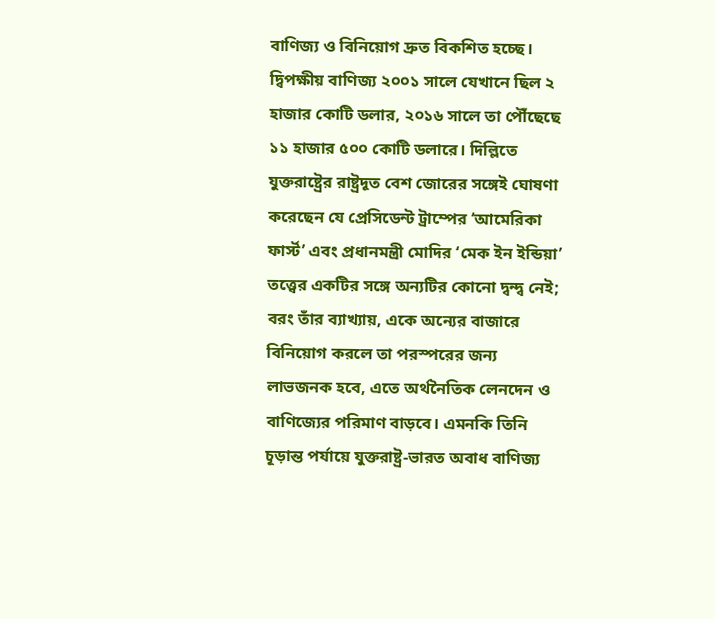বাণিজ্য ও বিনিয়োগ দ্রুত বিকশিত হচ্ছে। দ্বিপক্ষীয় বাণিজ্য ২০০১ সালে যেখানে ছিল ২ হাজার কোটি ডলার, ২০১৬ সালে তা পৌঁছেছে ১১ হাজার ৫০০ কোটি ডলারে। দিল্লিতে যুক্তরাষ্ট্রের রাষ্ট্রদূত বেশ জোরের সঙ্গেই ঘোষণা করেছেন যে প্রেসিডেন্ট ট্রাম্পের ‘আমেরিকা ফার্স্ট’ এবং প্রধানমন্ত্রী মোদির ‘মেক ইন ইন্ডিয়া’ তত্ত্বের একটির সঙ্গে অন্যটির কোনো দ্বন্দ্ব নেই; বরং তাঁর ব্যাখ্যায়, একে অন্যের বাজারে বিনিয়োগ করলে তা পরস্পরের জন্য লাভজনক হবে, এতে অর্থনৈতিক লেনদেন ও বাণিজ্যের পরিমাণ বাড়বে। এমনকি তিনি চূড়ান্ত পর্যায়ে যুক্তরাষ্ট্র-ভারত অবাধ বাণিজ্য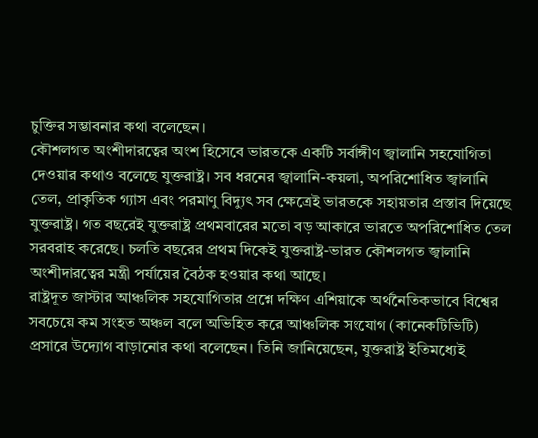চুক্তির সম্ভাবনার কথা বলেছেন।
কৌশলগত অংশীদারত্বের অংশ হিসেবে ভারতকে একটি সর্বাঙ্গীণ জ্বালানি সহযোগিতা দেওয়ার কথাও বলেছে যুক্তরাষ্ট্র। সব ধরনের জ্বালানি-কয়লা, অপরিশোধিত জ্বালানি তেল, প্রাকৃতিক গ্যাস এবং পরমাণু বিদ্যুৎ সব ক্ষেত্রেই ভারতকে সহায়তার প্রস্তাব দিয়েছে যুক্তরাষ্ট্র। গত বছরেই যুক্তরাষ্ট্র প্রথমবারের মতো বড় আকারে ভারতে অপরিশোধিত তেল সরবরাহ করেছে। চলতি বছরের প্রথম দিকেই যুক্তরাষ্ট্র-ভারত কৌশলগত জ্বালানি অংশীদারত্বের মন্ত্রী পর্যায়ের বৈঠক হওয়ার কথা আছে।
রাষ্ট্রদূত জাস্টার আঞ্চলিক সহযোগিতার প্রশ্নে দক্ষিণ এশিয়াকে অর্থনৈতিকভাবে বিশ্বের সবচেয়ে কম সংহত অঞ্চল বলে অভিহিত করে আঞ্চলিক সংযোগ (কানেকটিভিটি) প্রসারে উদ্যোগ বাড়ানোর কথা বলেছেন। তিনি জানিয়েছেন, যুক্তরাষ্ট্র ইতিমধ্যেই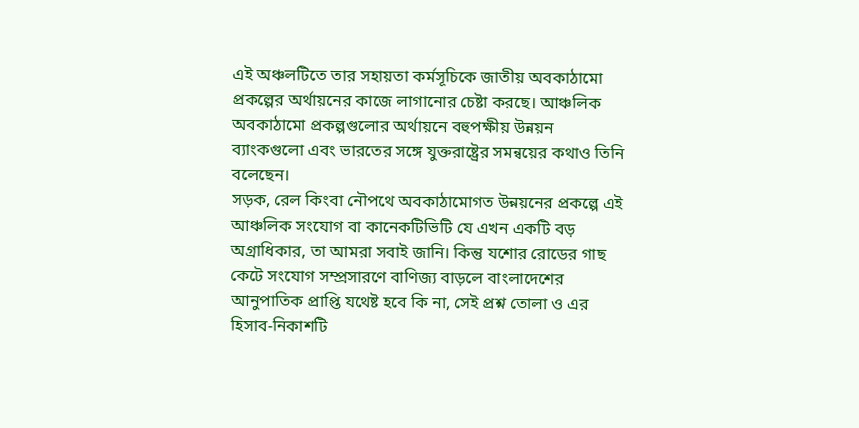এই অঞ্চলটিতে তার সহায়তা কর্মসূচিকে জাতীয় অবকাঠামো প্রকল্পের অর্থায়নের কাজে লাগানোর চেষ্টা করছে। আঞ্চলিক অবকাঠামো প্রকল্পগুলোর অর্থায়নে বহুপক্ষীয় উন্নয়ন ব্যাংকগুলো এবং ভারতের সঙ্গে যুক্তরাষ্ট্রের সমন্বয়ের কথাও তিনি বলেছেন।
সড়ক, রেল কিংবা নৌপথে অবকাঠামোগত উন্নয়নের প্রকল্পে এই আঞ্চলিক সংযোগ বা কানেকটিভিটি যে এখন একটি বড় অগ্রাধিকার, তা আমরা সবাই জানি। কিন্তু যশোর রোডের গাছ কেটে সংযোগ সম্প্রসারণে বাণিজ্য বাড়লে বাংলাদেশের আনুপাতিক প্রাপ্তি যথেষ্ট হবে কি না, সেই প্রশ্ন তোলা ও এর হিসাব-নিকাশটি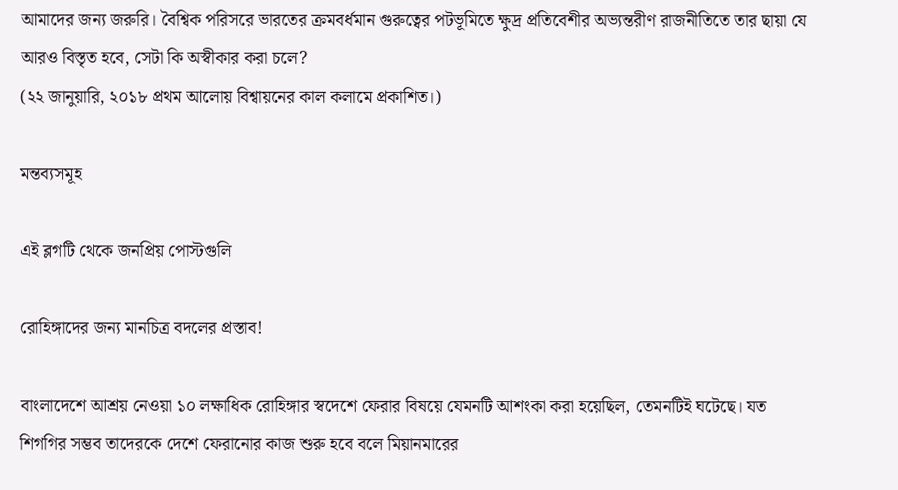আমাদের জন্য জরুরি। বৈশ্বিক পরিসরে ভারতের ক্রমবর্ধমান গুরুত্বের পটভূমিতে ক্ষুদ্র প্রতিবেশীর অভ্যন্তরীণ রাজনীতিতে তার ছায়া যে আরও বিস্তৃত হবে, সেটা কি অস্বীকার করা চলে?
(২২ জানুয়ারি, ২০১৮ প্রথম আলোয় বিশ্বায়নের কাল কলামে প্রকাশিত।)

মন্তব্যসমূহ

এই ব্লগটি থেকে জনপ্রিয় পোস্টগুলি

রোহিঙ্গাদের জন্য মানচিত্র বদলের প্রস্তাব!

বাংলাদেশে আশ্রয় নেওয়া ১০ লক্ষাধিক রোহিঙ্গার স্বদেশে ফেরার বিষয়ে যেমনটি আশংকা করা হয়েছিল, তেমনটিই ঘটেছে। যত শিগগির সম্ভব তাদেরকে দেশে ফেরানোর কাজ শুরু হবে বলে মিয়ানমারের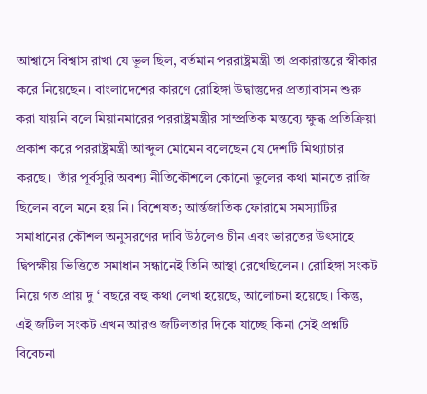আশ্বাসে বিশ্বাস রাখা যে ভূল ছিল, বর্তমান পররাষ্ট্রমন্ত্রী তা প্রকারান্তরে স্বীকার করে নিয়েছেন। বাংলাদেশের কারণে রোহিঙ্গা উদ্বাস্তুদের প্রত্যাবাসন শুরু করা যায়নি বলে মিয়ানমারের পররাষ্ট্রমন্ত্রীর সাম্প্রতিক মন্তব্যে ক্ষুব্ধ প্রতিক্রিয়া প্রকাশ করে পররাষ্ট্রমন্ত্রী আব্দুল মোমেন বলেছেন যে দেশটি মিথ্যাচার করছে।  তাঁর পূর্বসুরি অবশ্য নীতিকৌশলে কোনো ভুলের কথা মানতে রাজি ছিলেন বলে মনে হয় নি। বিশেষত; আর্ন্তজাতিক ফোরামে সমস্যাটির সমাধানের কৌশল অনুসরণের দাবি উঠলেও চীন এবং ভারতের উৎসাহে দ্বিপক্ষীয় ভিত্তিতে সমাধান সন্ধানেই তিনি আস্থা রেখেছিলেন। রোহিঙ্গা সংকট নিয়ে গত প্রায় দু ‘ বছরে বহু কথা লেখা হয়েছে, আলোচনা হয়েছে। কিন্তু, এই জটিল সংকট এখন আরও জটিলতার দিকে যাচ্ছে কিনা সেই প্রশ্নটি বিবেচনা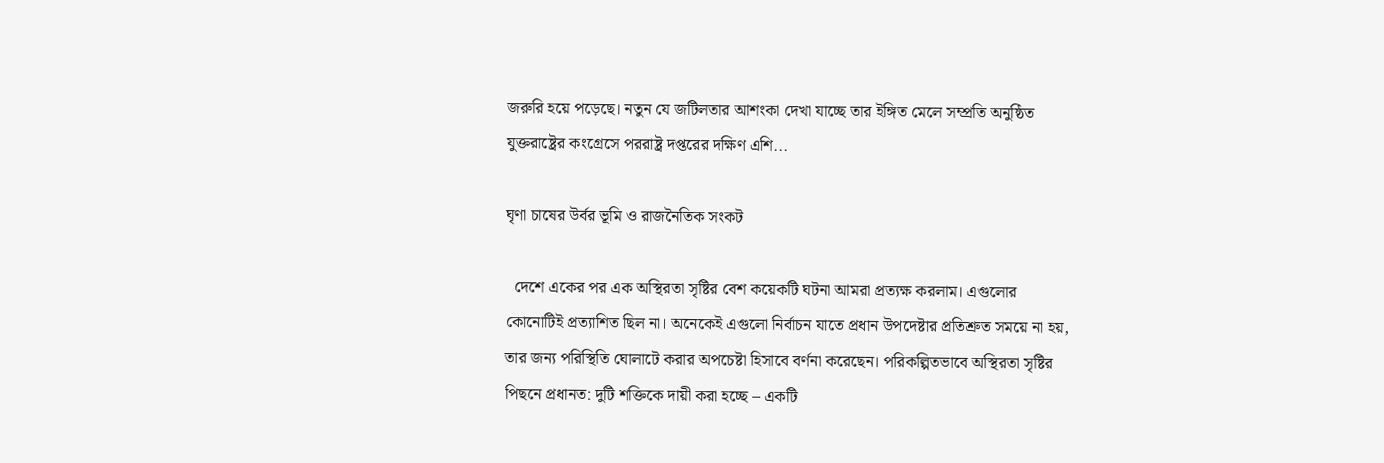জরুরি হয়ে পড়েছে। নতুন যে জটিলতার আশংকা দেখা যাচ্ছে তার ইঙ্গিত মেলে সম্প্রতি অনুষ্ঠিত যুক্তরাষ্ট্রের কংগ্রেসে পররাষ্ট্র দপ্তরের দক্ষিণ এশি...

ঘৃণা চাষের উর্বর ভূমি ও রাজনৈতিক সংকট

  দেশে একের পর এক অস্থিরতা সৃষ্টির বেশ কয়েকটি ঘটনা আমরা প্রত্যক্ষ করলাম। এগুলোর কোনোটিই প্রত্যাশিত ছিল না। অনেকেই এগুলো নির্বাচন যাতে প্রধান উপদেষ্টার প্রতিশ্রুত সময়ে না হয়, তার জন্য পরিস্থিতি ঘোলাটে করার অপচেষ্টা হিসাবে বর্ণনা করেছেন। পরিকল্পিতভাবে অস্থিরতা সৃষ্টির পিছনে প্রধানত: দুটি শক্তিকে দায়ী করা হচ্ছে – একটি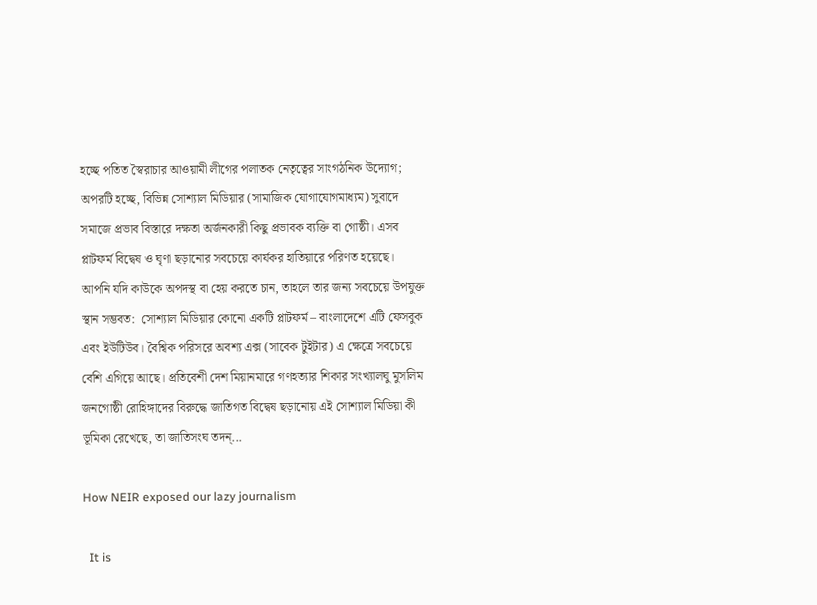হচ্ছে পতিত স্বৈরাচার আওয়ামী লীগের পলাতক নেতৃত্বের সাংগঠনিক উদ্যোগ; অপরটি হচ্ছে, বিভিন্ন সোশ্যাল মিডিয়ার (সামাজিক যোগাযোগমাধ্যম) সুবাদে সমাজে প্রভাব বিস্তারে দক্ষতা অর্জনকারী কিছু প্রভাবক ব্যক্তি বা গোষ্ঠী। এসব প্লাটফর্ম বিদ্বেষ ও ঘৃণা ছড়ানোর সবচেয়ে কার্যকর হাতিয়ারে পরিণত হয়েছে।  আপনি যদি কাউকে অপদস্থ বা হেয় করতে চান, তাহলে তার জন্য সবচেয়ে উপযুক্ত স্থান সম্ভবত:  সোশ্যাল মিডিয়ার কোনো একটি প্লাটফর্ম – বাংলাদেশে এটি ফেসবুক এবং ইউটিউব। বৈশ্বিক পরিসরে অবশ্য এক্স (সাবেক টুইটার) এ ক্ষেত্রে সবচেয়ে বেশি এগিয়ে আছে। প্রতিবেশী দেশ মিয়ানমারে গণহত্যার শিকার সংখ্যালঘু মুসলিম জনগোষ্ঠী রোহিঙ্গাদের বিরুদ্ধে জাতিগত বিদ্বেষ ছড়ানোয় এই সোশ্যাল মিডিয়া কী ভূমিকা রেখেছে, তা জাতিসংঘ তদন্...

How NEIR exposed our lazy journalism

  It is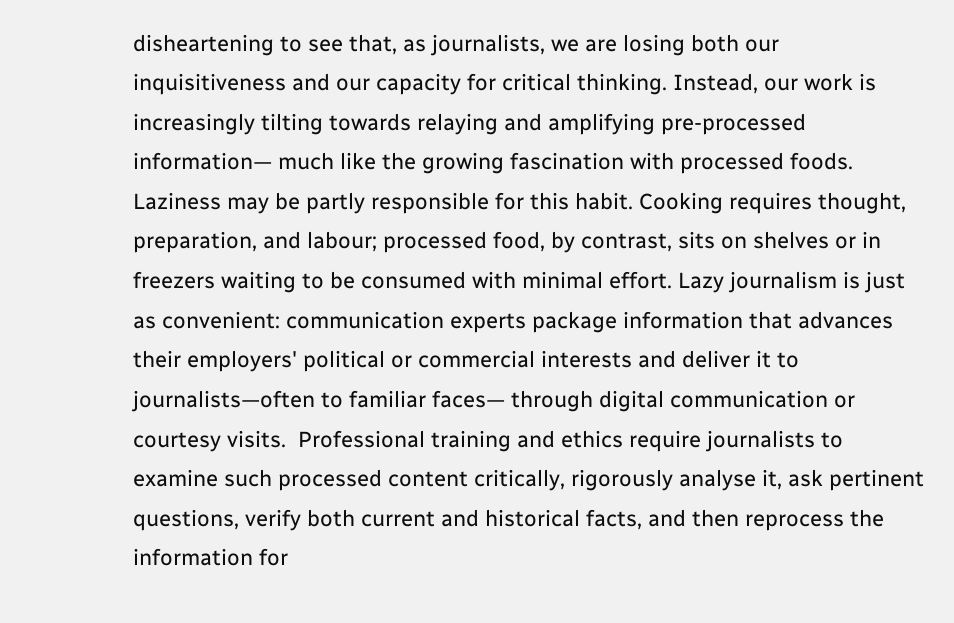disheartening to see that, as journalists, we are losing both our inquisitiveness and our capacity for critical thinking. Instead, our work is increasingly tilting towards relaying and amplifying pre-processed information— much like the growing fascination with processed foods. Laziness may be partly responsible for this habit. Cooking requires thought, preparation, and labour; processed food, by contrast, sits on shelves or in freezers waiting to be consumed with minimal effort. Lazy journalism is just as convenient: communication experts package information that advances their employers' political or commercial interests and deliver it to journalists—often to familiar faces— through digital communication or courtesy visits.  Professional training and ethics require journalists to examine such processed content critically, rigorously analyse it, ask pertinent questions, verify both current and historical facts, and then reprocess the information for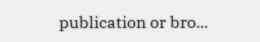publication or bro...